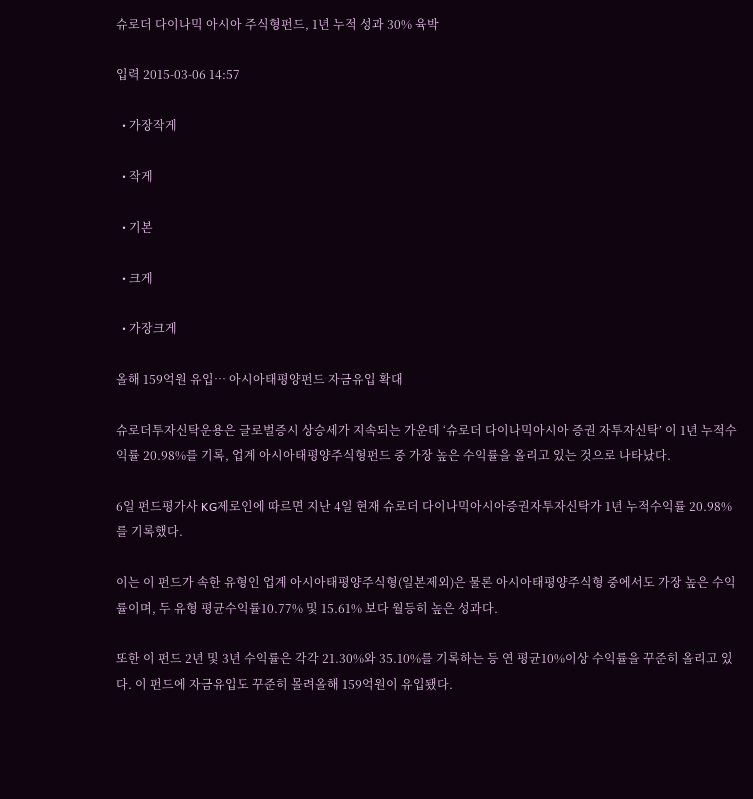슈로더 다이나믹 아시아 주식형펀드, 1년 누적 성과 30% 육박

입력 2015-03-06 14:57

  • 가장작게

  • 작게

  • 기본

  • 크게

  • 가장크게

올해 159억원 유입… 아시아태평양펀드 자금유입 확대

슈로더투자신탁운용은 글로벌증시 상승세가 지속되는 가운데 ‘슈로더 다이나믹아시아 증권 자투자신탁’ 이 1년 누적수익률 20.98%를 기록, 업계 아시아태평양주식형펀드 중 가장 높은 수익률을 올리고 있는 것으로 나타났다.

6일 펀드평가사 KG제로인에 따르면 지난 4일 현재 슈로더 다이나믹아시아증권자투자신탁가 1년 누적수익률 20.98%를 기록했다.

이는 이 펀드가 속한 유형인 업계 아시아태평양주식형(일본제외)은 물론 아시아태평양주식형 중에서도 가장 높은 수익률이며, 두 유형 평균수익률10.77% 및 15.61% 보다 월등히 높은 성과다.

또한 이 펀드 2년 및 3년 수익률은 각각 21.30%와 35.10%를 기록하는 등 연 평균10%이상 수익률을 꾸준히 올리고 있다. 이 펀드에 자금유입도 꾸준히 몰려올해 159억원이 유입됐다.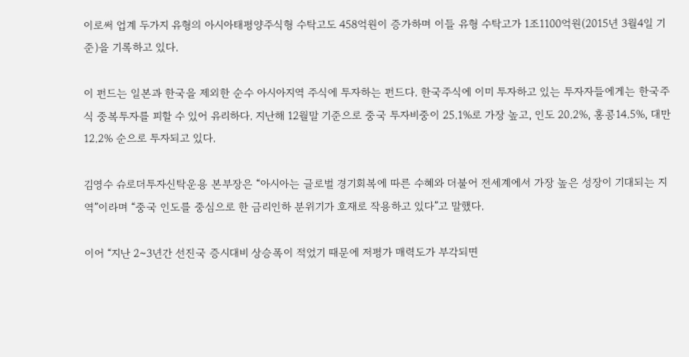이로써 업계 두가지 유형의 아시아태평양주식형 수탁고도 458억원이 증가하며 이들 유형 수탁고가 1조1100억원(2015년 3월4일 기준)을 기록하고 있다.

이 펀드는 일본과 한국을 제외한 순수 아시아지역 주식에 투자하는 펀드다. 한국주식에 이미 투자하고 있는 투자자들에게는 한국주식 중복투자를 피할 수 있어 유리하다. 지난해 12월말 기준으로 중국 투자비중이 25.1%로 가장 높고, 인도 20.2%, 홍콩14.5%, 대만 12.2% 순으로 투자되고 있다.

김영수 슈로더투자신탁운용 본부장은 “아시아는 글로벌 경기회복에 따른 수혜와 더불어 전세계에서 가장 높은 성장이 기대되는 지역”이라며 “중국 인도를 중심으로 한 금리인하 분위기가 호재로 작용하고 있다”고 말했다.

이어 “지난 2~3년간 선진국 증시대비 상승폭이 적었기 때문에 저평가 매력도가 부각되면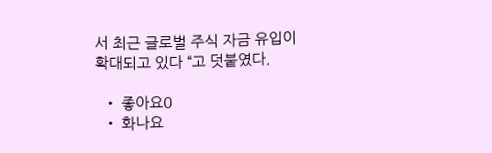서 최근 글로벌 주식 자금 유입이 확대되고 있다 “고 덧붙였다.

  • 좋아요0
  • 화나요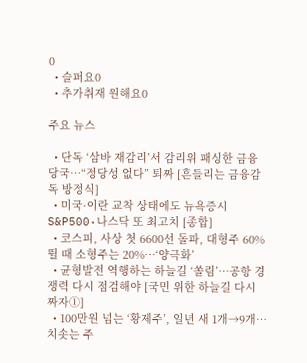0
  • 슬퍼요0
  • 추가취재 원해요0

주요 뉴스

  • 단독 ‘삼바 재감리’서 감리위 패싱한 금융당국⋯“정당성 없다” 퇴짜 [흔들리는 금융감독 방정식]
  • 미국·이란 교착 상태에도 뉴욕증시 S&P500·나스닥 또 최고치 [종합]
  • 코스피, 사상 첫 6600선 돌파, 대형주 60% 뛸 때 소형주는 20%…‘양극화’
  • 균형발전 역행하는 하늘길 ‘쏠림’…공항 경쟁력 다시 점검해야 [국민 위한 하늘길 다시 짜자①]
  • 100만원 넘는 ‘황제주’, 일년 새 1개→9개⋯치솟는 주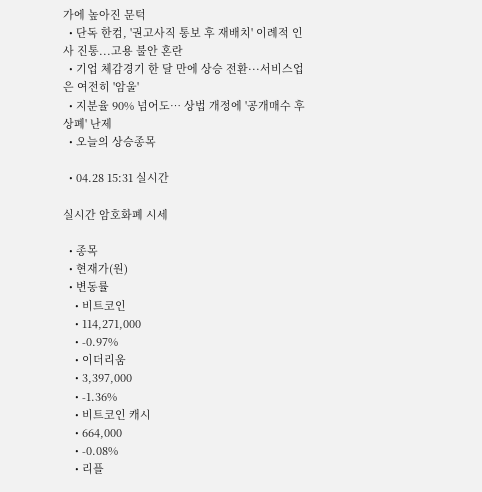가에 높아진 문턱
  • 단독 한컴, '권고사직 통보 후 재배치' 이례적 인사 진통...고용 불안 혼란
  • 기업 체감경기 한 달 만에 상승 전환···서비스업은 여전히 '암울'
  • 지분율 90% 넘어도… 상법 개정에 '공개매수 후 상폐' 난제
  • 오늘의 상승종목

  • 04.28 15:31 실시간

실시간 암호화폐 시세

  • 종목
  • 현재가(원)
  • 변동률
    • 비트코인
    • 114,271,000
    • -0.97%
    • 이더리움
    • 3,397,000
    • -1.36%
    • 비트코인 캐시
    • 664,000
    • -0.08%
    • 리플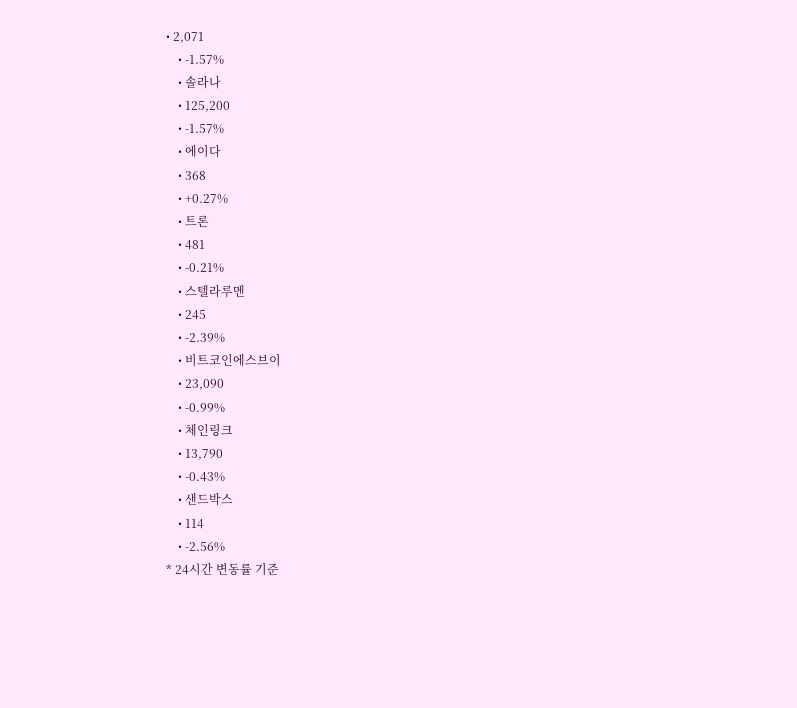• 2,071
    • -1.57%
    • 솔라나
    • 125,200
    • -1.57%
    • 에이다
    • 368
    • +0.27%
    • 트론
    • 481
    • -0.21%
    • 스텔라루멘
    • 245
    • -2.39%
    • 비트코인에스브이
    • 23,090
    • -0.99%
    • 체인링크
    • 13,790
    • -0.43%
    • 샌드박스
    • 114
    • -2.56%
* 24시간 변동률 기준